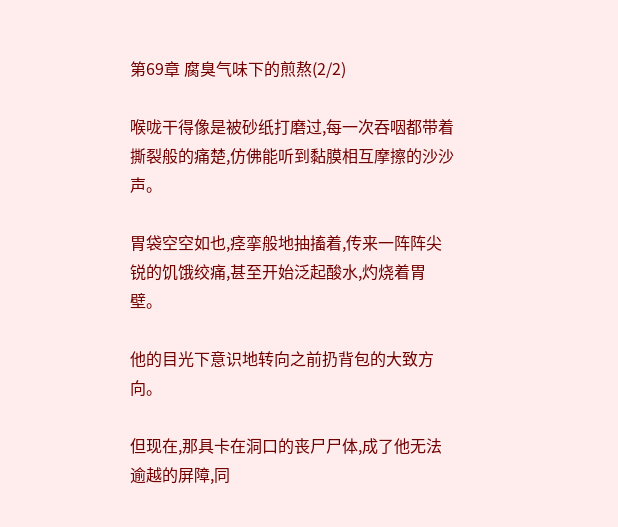第69章 腐臭气味下的煎熬(2/2)

喉咙干得像是被砂纸打磨过,每一次吞咽都带着撕裂般的痛楚,仿佛能听到黏膜相互摩擦的沙沙声。

胃袋空空如也,痉挛般地抽搐着,传来一阵阵尖锐的饥饿绞痛,甚至开始泛起酸水,灼烧着胃壁。

他的目光下意识地转向之前扔背包的大致方向。

但现在,那具卡在洞口的丧尸尸体,成了他无法逾越的屏障,同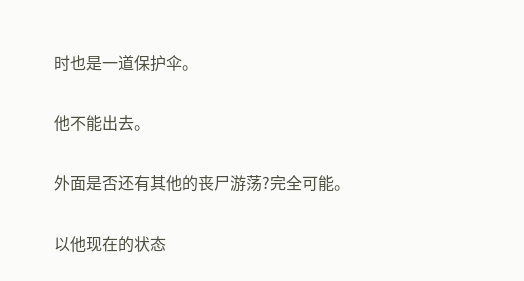时也是一道保护伞。

他不能出去。

外面是否还有其他的丧尸游荡?完全可能。

以他现在的状态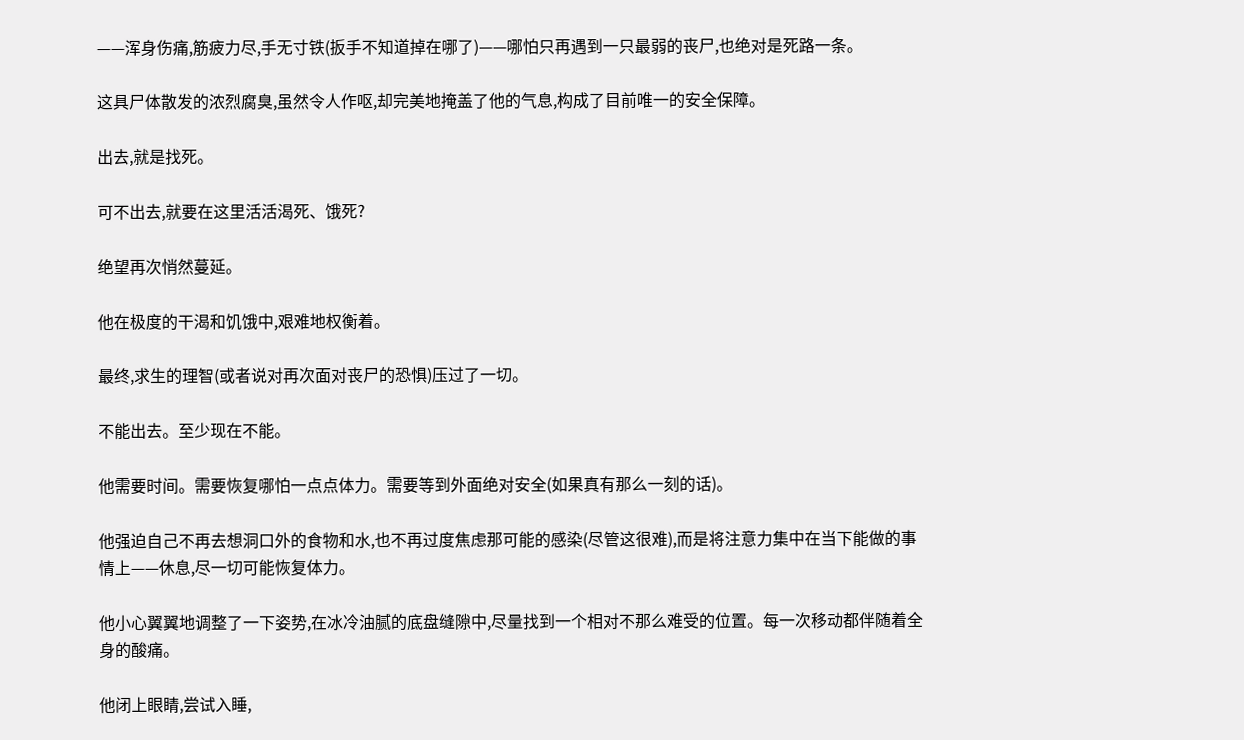——浑身伤痛,筋疲力尽,手无寸铁(扳手不知道掉在哪了)——哪怕只再遇到一只最弱的丧尸,也绝对是死路一条。

这具尸体散发的浓烈腐臭,虽然令人作呕,却完美地掩盖了他的气息,构成了目前唯一的安全保障。

出去,就是找死。

可不出去,就要在这里活活渴死、饿死?

绝望再次悄然蔓延。

他在极度的干渴和饥饿中,艰难地权衡着。

最终,求生的理智(或者说对再次面对丧尸的恐惧)压过了一切。

不能出去。至少现在不能。

他需要时间。需要恢复哪怕一点点体力。需要等到外面绝对安全(如果真有那么一刻的话)。

他强迫自己不再去想洞口外的食物和水,也不再过度焦虑那可能的感染(尽管这很难),而是将注意力集中在当下能做的事情上——休息,尽一切可能恢复体力。

他小心翼翼地调整了一下姿势,在冰冷油腻的底盘缝隙中,尽量找到一个相对不那么难受的位置。每一次移动都伴随着全身的酸痛。

他闭上眼睛,尝试入睡,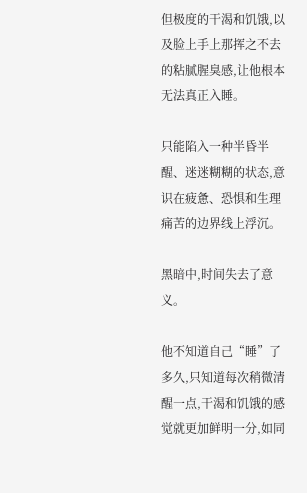但极度的干渴和饥饿,以及脸上手上那挥之不去的粘腻腥臭感,让他根本无法真正入睡。

只能陷入一种半昏半醒、迷迷糊糊的状态,意识在疲惫、恐惧和生理痛苦的边界线上浮沉。

黑暗中,时间失去了意义。

他不知道自己“睡”了多久,只知道每次稍微清醒一点,干渴和饥饿的感觉就更加鲜明一分,如同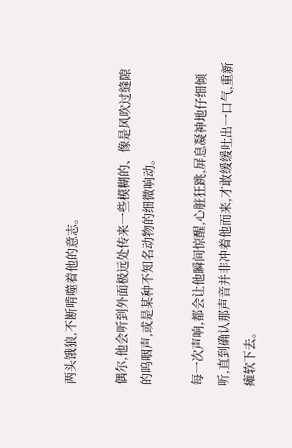两头饿狼,不断啃噬着他的意志。

偶尔,他会听到外面极远处传来一些模糊的、像是风吹过缝隙的呜咽声,或是某种不知名动物的细微响动。

每一次声响,都会让他瞬间惊醒,心脏狂跳,屏息凝神地仔细倾听,直到确认那声音并非冲着他而来,才敢缓缓吐出一口气,重新瘫软下去。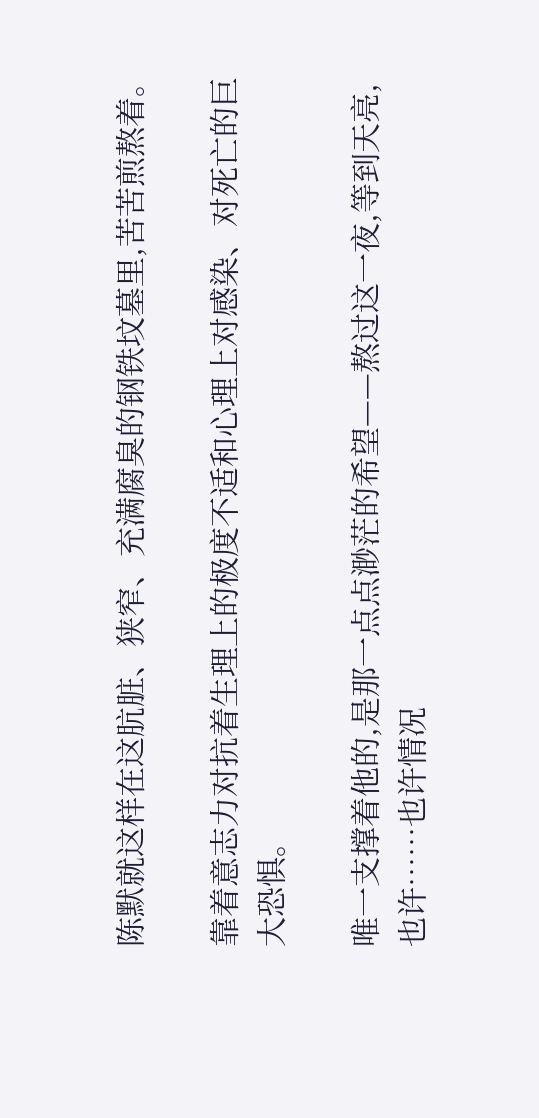陈默就这样在这肮脏、狭窄、充满腐臭的钢铁坟墓里,苦苦煎熬着。

靠着意志力对抗着生理上的极度不适和心理上对感染、对死亡的巨大恐惧。

唯一支撑着他的,是那一点点渺茫的希望——熬过这一夜,等到天亮,也许……也许情况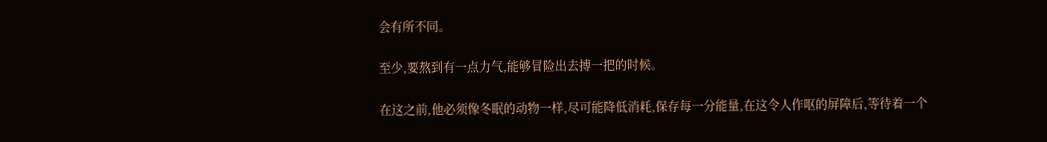会有所不同。

至少,要熬到有一点力气,能够冒险出去搏一把的时候。

在这之前,他必须像冬眠的动物一样,尽可能降低消耗,保存每一分能量,在这令人作呕的屏障后,等待着一个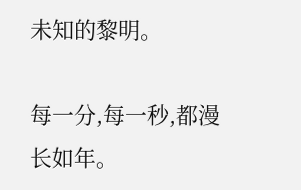未知的黎明。

每一分,每一秒,都漫长如年。